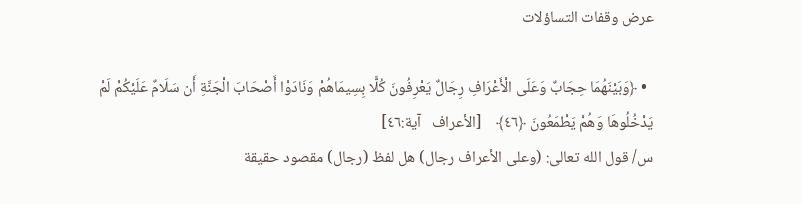عرض وقفات التساؤلات

  • ﴿وَبَيْنَهُمَا حِجَابٌ وَعَلَى الْأَعْرَافِ رِجَالٌ يَعْرِفُونَ كُلًّا بِسِيمَاهُمْ وَنَادَوْا أَصْحَابَ الْجَنَّةِ أَن سَلَامٌ عَلَيْكُمْ لَمْ يَدْخُلُوهَا وَهُمْ يَطْمَعُونَ ﴿٤٦﴾    [الأعراف   آية:٤٦]
س/ قول الله تعالى: (وعلى الأعراف رجال) هل لفظ (رجال) مقصود حقيقة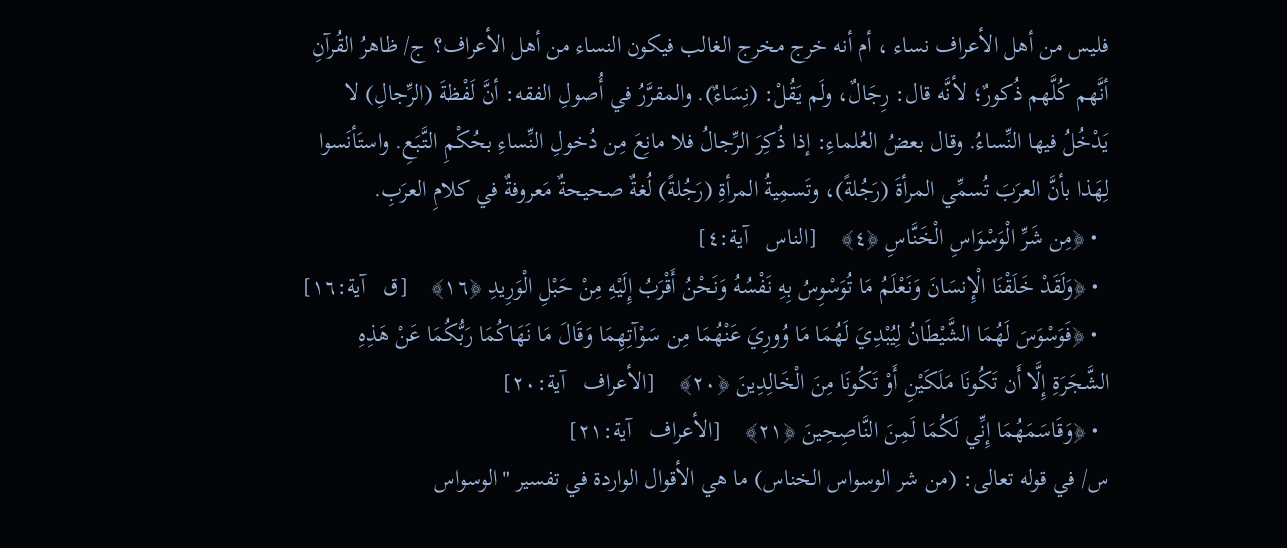فليس من أهل الأعراف نساء ، أم أنه خرج مخرج الغالب فيكون النساء من أهل الأعراف؟ ج/ ظاهرُ القُرآنِ أنَّهم كُلَّهم ذُكورٌ؛ لأنَّه قال: رِجَالٌ، ولَم يَقُلْ: (نِسَاءٌ). والمقرَّرُ في أُصولِ الفقه: أنَّ لَفْظةَ (الرِّجالِ) لا يَدْخُلُ فيها النِّساءُ. وقال بعضُ العُلماءِ: إذا ذُكِرَ الرِّجالُ فلا مانِعَ مِن دُخولِ النِّساءِ بحُكْمِ التَّبَعِ. واستَأنَسوا لِهَذا بأنَّ العرَبَ تُسمِّي المرأةَ (رَجُلةً)، وتَسمِيةُ المرأةِ (رَجُلةً) لُغةٌ صحيحةٌ مَعروفةٌ في كلامِ العرَبِ.
  • ﴿مِن شَرِّ الْوَسْوَاسِ الْخَنَّاسِ ﴿٤﴾    [الناس   آية:٤]
  • ﴿وَلَقَدْ خَلَقْنَا الْإِنسَانَ وَنَعْلَمُ مَا تُوَسْوِسُ بِهِ نَفْسُهُ وَنَحْنُ أَقْرَبُ إِلَيْهِ مِنْ حَبْلِ الْوَرِيدِ ﴿١٦﴾    [ق   آية:١٦]
  • ﴿فَوَسْوَسَ لَهُمَا الشَّيْطَانُ لِيُبْدِيَ لَهُمَا مَا وُورِيَ عَنْهُمَا مِن سَوْآتِهِمَا وَقَالَ مَا نَهَاكُمَا رَبُّكُمَا عَنْ هَذِهِ الشَّجَرَةِ إِلَّا أَن تَكُونَا مَلَكَيْنِ أَوْ تَكُونَا مِنَ الْخَالِدِينَ ﴿٢٠﴾    [الأعراف   آية:٢٠]
  • ﴿وَقَاسَمَهُمَا إِنِّي لَكُمَا لَمِنَ النَّاصِحِينَ ﴿٢١﴾    [الأعراف   آية:٢١]
س/ في قوله تعالى: (من شر الوسواس الخناس) ما هي الأقوال الواردة في تفسير "الوسواس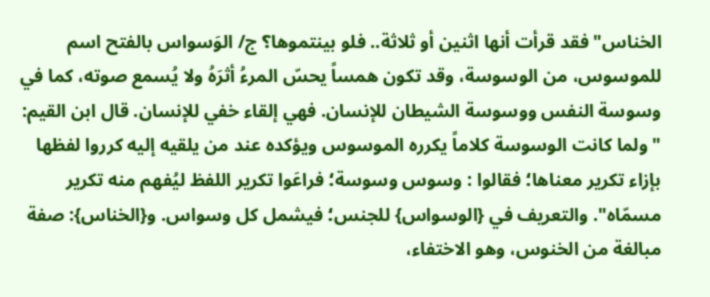الخناس" فقد قرأت أنها اثنين أو ثلاثة.. فلو بينتموها؟ ج/ الوَسواس بالفتح اسم للموسوس، من الوسوسة، وقد تكون همساً يحسّ المرءُ أثرَهُ ولا يُسمع صوته، كما في وسوسة النفس ووسوسة الشيطان للإنسان. فهي إلقاء خفي للإنسان. قال ابن القيم: "ولما كانت الوسوسة كلاماً يكرره الموسوس ويؤكده عند من يلقيه إليه كرروا لفظها بإزاء تكرير معناها؛ فقالوا : وسوس وسوسة؛ فراعَوا تكرير اللفظ ليُفهم منه تكرير مسمّاه". والتعريف في {الوسواس} للجنس؛ فيشمل كل وسواس. و{الخناس}: صفة مبالغة من الخنوس، وهو الاختفاء،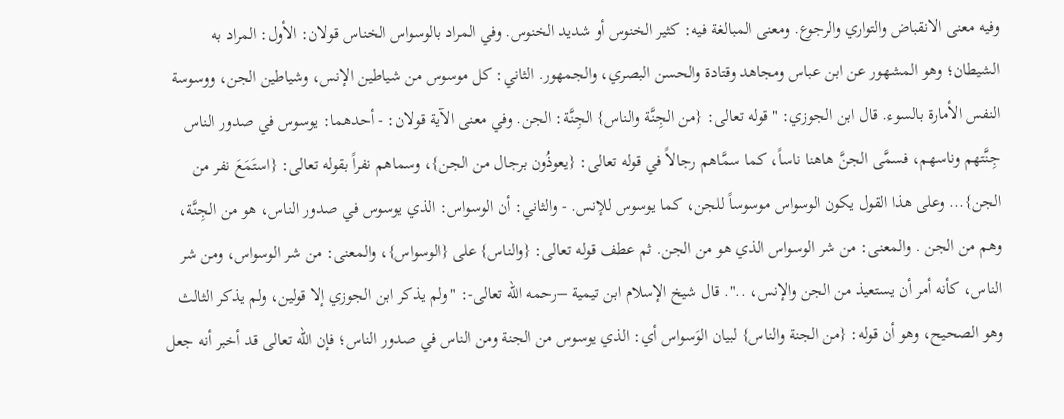وفيه معنى الانقباض والتواري والرجوع. ومعنى المبالغة فيه: كثير الخنوس أو شديد الخنوس. وفي المراد بالوسواس الخناس قولان: الأول: المراد به الشيطان؛ وهو المشهور عن ابن عباس ومجاهد وقتادة والحسن البصري، والجمهور. الثاني: كل موسوس من شياطين الإنس، وشياطين الجن، ووسوسة النفس الأمارة بالسوء. قال ابن الجوزي: "قوله تعالى: {من الجِنَّة والناس} الجِنَّة: الجن. وفي معنى الآية قولان: - أحدهما: يوسوس في صدور الناس جِنَّتهم وناسهم، فسمَّى الجنَّ هاهنا ناساً، كما سمَّاهم رجالاً في قوله تعالى: {يعوذُون برجال من الجن}، وسماهم نفراً بقوله تعالى: {استَمَعَ نفر من الجن}... وعلى هذا القول يكون الوسواس موسوساً للجن، كما يوسوس للإنس. - والثاني: أن الوسواس: الذي يوسوس في صدور الناس، هو من الجِنَّة، وهم من الجن . والمعنى: من شر الوسواس الذي هو من الجن. ثم عطف قوله تعالى: {والناس} على {الوسواس}، والمعنى: من شر الوسواس، ومن شر الناس، كأنه أمر أن يستعيذ من الجن والإنس، ..". قال شيخ الإسلام ابن تيمية –رحمه الله تعالى-: "ولم يذكر ابن الجوزي إلا قولين، ولم يذكر الثالث وهو الصحيح، وهو أن قوله: {من الجنة والناس} لبيان الوَسواس أي: الذي يوسوس من الجنة ومن الناس في صدور الناس؛ فإن الله تعالى قد أخبر أنه جعل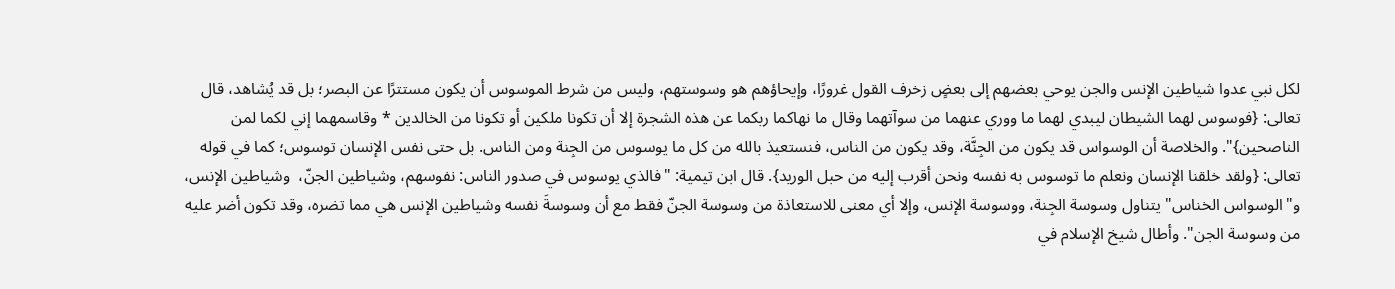لكل نبي عدوا شياطين الإنس والجن يوحي بعضهم إلى بعضٍ زخرف القول غرورًا، وإيحاؤهم هو وسوستهم، وليس من شرط الموسوس أن يكون مستترًا عن البصر؛ بل قد يُشاهد، قال تعالى: {فوسوس لهما الشيطان ليبدي لهما ما ووري عنهما من سوآتهما وقال ما نهاكما ربكما عن هذه الشجرة إلا أن تكونا ملكين أو تكونا من الخالدين * وقاسمهما إني لكما لمن الناصحين}". والخلاصة أن الوسواس قد يكون من الجِنَّة، وقد يكون من الناس، فنستعيذ بالله من كل ما يوسوس من الجِنة ومن الناس. بل حتى نفس الإنسان توسوس؛ كما في قوله تعالى: {ولقد خلقنا الإنسان ونعلم ما توسوس به نفسه ونحن أقرب إليه من حبل الوريد}. قال ابن تيمية: "فالذي يوسوس في صدور الناس: نفوسهم، وشياطين الجنّ،  وشياطين الإنس، و"الوسواس الخناس" يتناول وسوسة الجِنة، ووسوسة الإنس، وإلا أي معنى للاستعاذة من وسوسة الجنّ فقط مع أن وسوسةَ نفسه وشياطين الإنس هي مما تضره، وقد تكون أضر عليه من وسوسة الجن". وأطال شيخ الإسلام في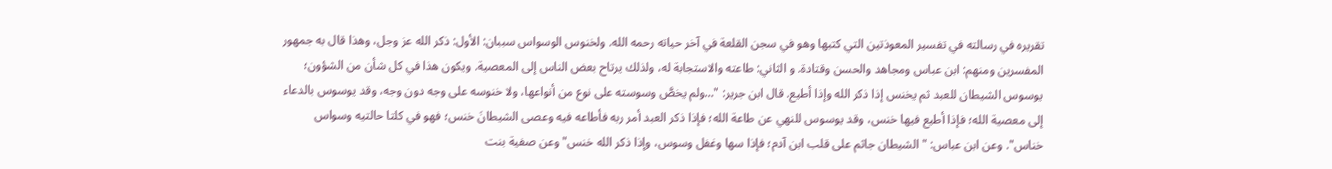تقريره في رسالته في تفسير المعوذتين التي كتبها وهو في سجن القلعة في آخر حياته رحمه الله. ولخنوس الوسواس سببان: الأول: ذكر الله عز وجل، وهذا قال به جمهور المفسرين ومنهم: ابن عباس ومجاهد والحسن وقتادة. و الثاني: طاعته والاستجابة له، ولذلك يرتاح بعض الناس إلى المعصية. ويكون هذا في كل شأن من الشؤون؛ يوسوس الشيطان للعبد ثم يخنس إذا ذكر الله وإذا أطيع. قال ابن جرير: "…ولم يخصَّ وسوسته على نوع من أنواعها، ولا خنوسه على وجه دون وجه، وقد يوسوس بالدعاء إلى معصية الله؛ فإذا أطيع فيها خنس، وقد يوسوس للنهي عن طاعة الله؛ فإذا ذكر العبد أمر ربه فأطاعه فيه وعصى الشيطانَ خنس؛ فهو في كلتا حالتيه وسواس خناس". وعن ابن عباس: "الشيطان جاثم على قلب ابن آدم؛ فإذا سها وغفل وسوس، وإذا ذكر الله خنس" وعن صفية بنت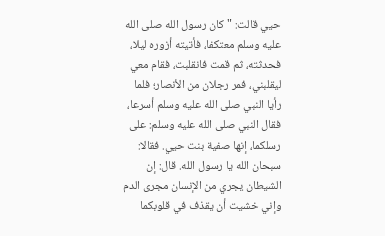حيي قالت: "كان رسول الله صلى الله عليه وسلم معتكفا، فأتيته أزوره ليلا، فحدثته، ثم قمت فانقلبت، فقام معي ليقلبني، فمر رجلان من الأنصار؛ فلما رأيا النبي صلى الله عليه وسلم أسرعا، فقال النبي صلى الله عليه وسلم: على رسلكما، إنها صفية بنت حيي. فقالا: سبحان الله يا رسول الله. قال: إن الشيطان يجري من الإنسان مجرى الدم وإني خشيت أن يقذف في قلوبكما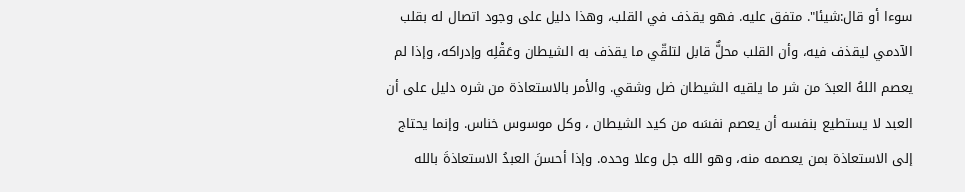سوءا أو قال:شيئا". متفق عليه. فهو يقذف في القلب، وهذا دليل على وجود اتصال له بقلب الآدمي ليقذف فيه، وأن القلب محلٌّ قابل لتلقّي ما يقذف به الشيطان وعَقْلِه وإدراكه، وإذا لم يعصم اللهُ العبدَ من شر ما يلقيه الشيطان ضل وشقي. والأمر بالاستعاذة من شره دليل على أن العبد لا يستطيع بنفسه أن يعصم نفسَه من كيد الشيطان ، وكل موسوس خناس. وإنما يحتاج إلى الاستعاذة بمن يعصمه منه، وهو الله جل وعلا وحده. وإذا أحسنَ العبدُ الاستعاذةَ بالله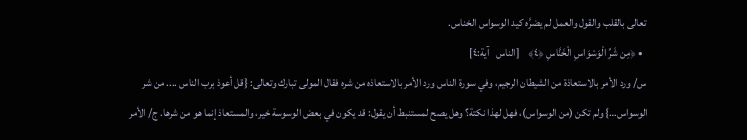تعالى بالقلب والقول والعمل لم يضرَّه كيد الوسواس الخناس.
  • ﴿مِن شَرِّ الْوَسْوَاسِ الْخَنَّاسِ ﴿٤﴾    [الناس   آية:٤]
س/ ورد الأمر بالاستعاذة من الشيطان الرجيم، وفي سورة الناس ورد الأمر بالاستعاذه من شره فقال المولى تبارك وتعالى: {قل أعوذ برب الناس .... من شر الوسواس…} ولم تكن (من الوسواس)، فهل لهذا نكتة؟ وهل يصح لمستنبط أن يقول: قد يكون في بعض الوسوسة خير، والمستعاذ إنما هو من شرها. ج/ الأمر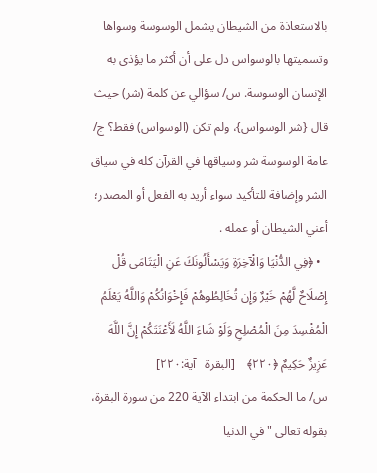بالاستعاذة من الشيطان يشمل الوسوسة وسواها وتسميتها بالوسواس دل على أن أكثر ما يؤذى به الإنسان الوسوسة. س/ سؤالي عن كلمة (شر) حيث قال {شر الوسواس}، ولم تكن (الوسواس) فقط؟ ج/ عامة الوسوسة شر وسياقها في القرآن كله في سياق الشر وإضافة للتأكيد سواء أريد به الفعل أو المصدر؛ أعني الشيطان أو عمله .
  • ﴿فِي الدُّنْيَا وَالْآخِرَةِ وَيَسْأَلُونَكَ عَنِ الْيَتَامَى قُلْ إِصْلَاحٌ لَّهُمْ خَيْرٌ وَإِن تُخَالِطُوهُمْ فَإِخْوَانُكُمْ وَاللَّهُ يَعْلَمُ الْمُفْسِدَ مِنَ الْمُصْلِحِ وَلَوْ شَاءَ اللَّهُ لَأَعْنَتَكُمْ إِنَّ اللَّهَ عَزِيزٌ حَكِيمٌ ﴿٢٢٠﴾    [البقرة   آية:٢٢٠]
س/ ما الحكمة من ابتداء الآية 220 من سورة البقرة، بقوله تعالى "في الدنيا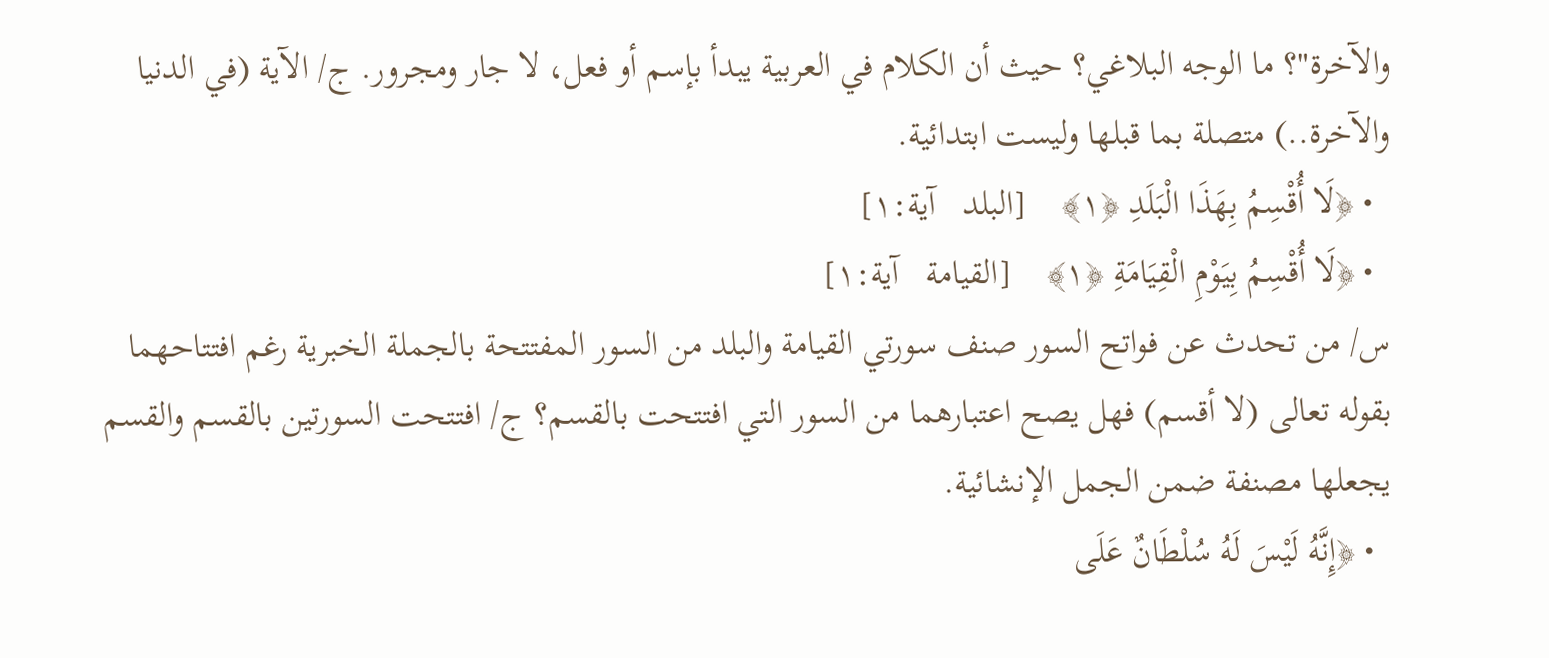والآخرة"؟ ما الوجه البلاغي؟ حيث أن الكلام في العربية يبدأ بإسم أو فعل، لا جار ومجرور. ج/ الآية (في الدنيا والآخرة..) متصلة بما قبلها وليست ابتدائية.
  • ﴿لَا أُقْسِمُ بِهَذَا الْبَلَدِ ﴿١﴾    [البلد   آية:١]
  • ﴿لَا أُقْسِمُ بِيَوْمِ الْقِيَامَةِ ﴿١﴾    [القيامة   آية:١]
س/ من تحدث عن فواتح السور صنف سورتي القيامة والبلد من السور المفتتحة بالجملة الخبرية رغم افتتاحهما بقوله تعالى (لا أقسم) فهل يصح اعتبارهما من السور التي افتتحت بالقسم؟ ج/ افتتحت السورتين بالقسم والقسم يجعلها مصنفة ضمن الجمل الإنشائية.
  • ﴿إِنَّهُ لَيْسَ لَهُ سُلْطَانٌ عَلَى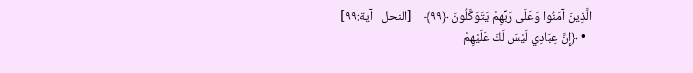الَّذِينَ آمَنُوا وَعَلَى رَبِّهِمْ يَتَوَكَّلُونَ ﴿٩٩﴾    [النحل   آية:٩٩]
  • ﴿إِنَّ عِبَادِي لَيْسَ لَكَ عَلَيْهِمْ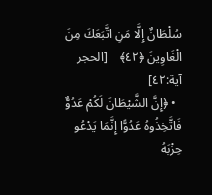سُلْطَانٌ إِلَّا مَنِ اتَّبَعَكَ مِنَ الْغَاوِينَ ﴿٤٢﴾    [الحجر   آية:٤٢]
  • ﴿إِنَّ الشَّيْطَانَ لَكُمْ عَدُوٌّ فَاتَّخِذُوهُ عَدُوًّا إِنَّمَا يَدْعُو حِزْبَهُ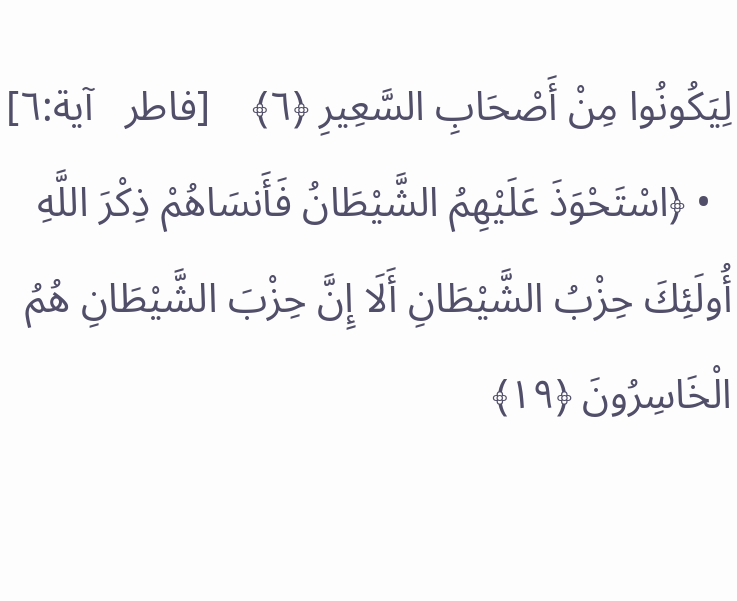لِيَكُونُوا مِنْ أَصْحَابِ السَّعِيرِ ﴿٦﴾    [فاطر   آية:٦]
  • ﴿اسْتَحْوَذَ عَلَيْهِمُ الشَّيْطَانُ فَأَنسَاهُمْ ذِكْرَ اللَّهِ أُولَئِكَ حِزْبُ الشَّيْطَانِ أَلَا إِنَّ حِزْبَ الشَّيْطَانِ هُمُ الْخَاسِرُونَ ﴿١٩﴾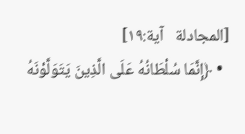[المجادلة   آية:١٩]
  • ﴿إِنَّمَا سُلْطَانُهُ عَلَى الَّذِينَ يَتَوَلَّوْنَهُ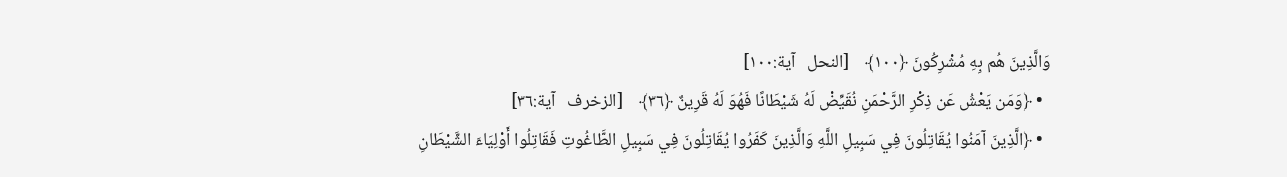وَالَّذِينَ هُم بِهِ مُشْرِكُونَ ﴿١٠٠﴾    [النحل   آية:١٠٠]
  • ﴿وَمَن يَعْشُ عَن ذِكْرِ الرَّحْمَنِ نُقَيِّضْ لَهُ شَيْطَانًا فَهُوَ لَهُ قَرِينٌ ﴿٣٦﴾    [الزخرف   آية:٣٦]
  • ﴿الَّذِينَ آمَنُوا يُقَاتِلُونَ فِي سَبِيلِ اللَّهِ وَالَّذِينَ كَفَرُوا يُقَاتِلُونَ فِي سَبِيلِ الطَّاغُوتِ فَقَاتِلُوا أَوْلِيَاءَ الشَّيْطَانِ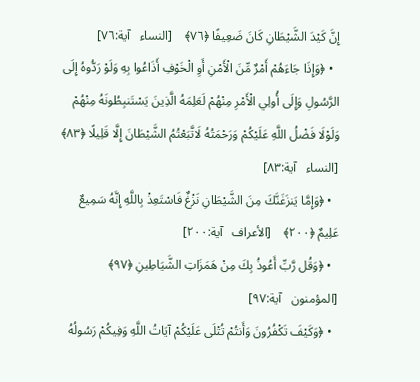إِنَّ كَيْدَ الشَّيْطَانِ كَانَ ضَعِيفًا ﴿٧٦﴾    [النساء   آية:٧٦]
  • ﴿وَإِذَا جَاءَهُمْ أَمْرٌ مِّنَ الْأَمْنِ أَوِ الْخَوْفِ أَذَاعُوا بِهِ وَلَوْ رَدُّوهُ إِلَى الرَّسُولِ وَإِلَى أُولِي الْأَمْرِ مِنْهُمْ لَعَلِمَهُ الَّذِينَ يَسْتَنبِطُونَهُ مِنْهُمْ وَلَوْلَا فَضْلُ اللَّهِ عَلَيْكُمْ وَرَحْمَتُهُ لَاتَّبَعْتُمُ الشَّيْطَانَ إِلَّا قَلِيلًا ﴿٨٣﴾    [النساء   آية:٨٣]
  • ﴿وَإِمَّا يَنزَغَنَّكَ مِنَ الشَّيْطَانِ نَزْغٌ فَاسْتَعِذْ بِاللَّهِ إِنَّهُ سَمِيعٌ عَلِيمٌ ﴿٢٠٠﴾    [الأعراف   آية:٢٠٠]
  • ﴿وَقُل رَّبِّ أَعُوذُ بِكَ مِنْ هَمَزَاتِ الشَّيَاطِينِ ﴿٩٧﴾    [المؤمنون   آية:٩٧]
  • ﴿وَكَيْفَ تَكْفُرُونَ وَأَنتُمْ تُتْلَى عَلَيْكُمْ آيَاتُ اللَّهِ وَفِيكُمْ رَسُولُهُ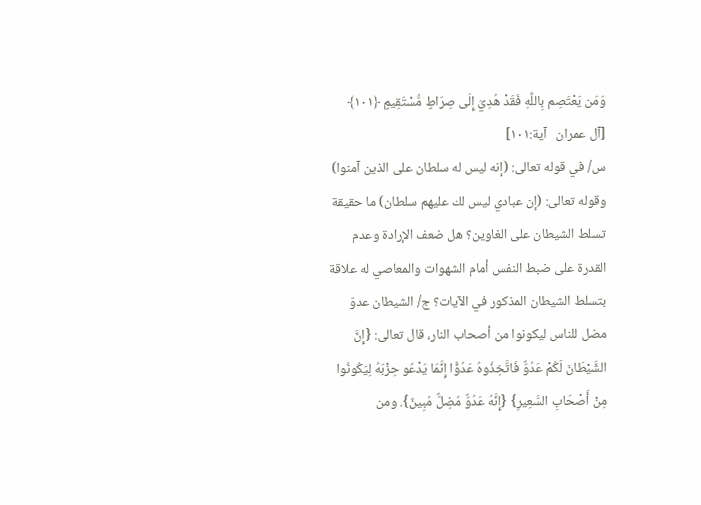وَمَن يَعْتَصِم بِاللَّهِ فَقَدْ هُدِيَ إِلَى صِرَاطٍ مُّسْتَقِيمٍ ﴿١٠١﴾    [آل عمران   آية:١٠١]
س/ في قوله تعالى: (إنه ليس له سلطان على الذين آمنوا) وقوله تعالى: (إن عبادي ليس لك عليهم سلطان) ما حقيقة تسلط الشيطان على الغاوين؟ هل ضعف الإرادة وعدم القدرة على ضبط النفس أمام الشهوات والمعاصي له علاقة بتسلط الشيطان المذكور في الآيات؟ ج/ الشيطان عدوّ مضل للناس ليكونوا من أصحاب النار، قال تعالى: {إِنَّ الشَّيْطَانَ لَكُمْ عَدُوٌّ فَاتَّخِذُوهُ عَدُوًّا إِنَّمَا يَدْعُو حِزْبَهُ لِيَكُونُوا مِنْ أَصْحَابِ السَّعِيرِ} {إِنَّهُ عَدُوٌّ مُضِلٌّ مُبِينٌ}. ومن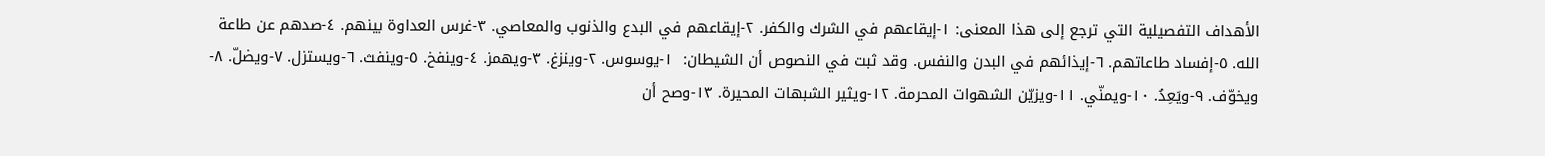الأهداف التفصيلية التي ترجع إلى هذا المعنى: ١-إيقاعهم في الشرك والكفر. ٢-إيقاعهم في البدع والذنوب والمعاصي. ٣-غرس العداوة بينهم. ٤-صدهم عن طاعة الله. ٥-إفساد طاعاتهم. ٦-إيذائهم في البدن والنفس. وقد ثبت في النصوص أن الشيطان:  ١-يوسوس. ٢-وينزغ. ٣-ويهمز. ٤-وينفخ. ٥-وينفث. ٦-ويستزل. ٧-ويضلّ. ٨-ويخوّف. ٩-ويَعِدُ. ١٠-ويمنّي. ١١-ويزيّن الشهوات المحرمة. ١٢-ويثير الشبهات المحيرة. ١٣-وصح أن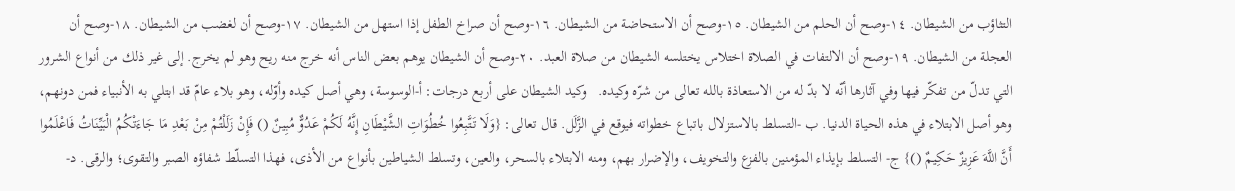التثاؤب من الشيطان. ١٤-وصح أن الحلم من الشيطان. ١٥-وصح أن الاستحاضة من الشيطان. ١٦-وصح أن صراخ الطفل إذا استهل من الشيطان. ١٧-وصح أن لغضب من الشيطان. ١٨-وصح أن العجلة من الشيطان. ١٩-وصح أن الالتفات في الصلاة اختلاس يختلسه الشيطان من صلاة العبد. ٢٠-وصح أن الشيطان يوهم بعض الناس أنه خرج منه ريح وهو لم يخرج. إلى غير ذلك من أنواع الشرور التي تدلّ من تفكّر فيها وفي آثارها أنّه لا بدّ له من الاستعاذة بالله تعالى من شرّه وكيده.   وكيد الشيطان على أربع درجات: أ-الوسوسة، وهي أصل كيده وأوّله، وهو بلاء عامّ قد ابتلي به الأنبياء فمن دونهم، وهو أصل الابتلاء في هذه الحياة الدنيا. ب -التسلط بالاستزلال باتباع خطواته فيوقع في الزَّلَل. قال تعالى: {وَلَا تَتَّبِعُوا خُطُوَاتِ الشَّيْطَانِ إِنَّهُ لَكُمْ عَدُوٌّ مُبِينٌ () فَإِنْ زَلَلْتُمْ مِنْ بَعْدِ مَا جَاءَتْكُمُ الْبَيِّنَاتُ فَاعْلَمُوا أَنَّ اللَّهَ عَزِيزٌ حَكِيمٌ ()} ج- التسلط بإيذاء المؤمنين بالفزع والتخويف، والإضرار بهم، ومنه الابتلاء بالسحر، والعين، وتسلط الشياطين بأنواع من الأذى، فهذا التسلّط شفاؤه الصبر والتقوى؛ والرقى. د-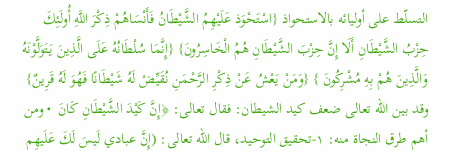التسلّط على أوليائه بالاستحواذ {اسْتَحْوَذ عَلَيْهِمُ الشَّيْطَانُ فَأَنْسَاهُمْ ذِكْرَ اللَّهِ أُولَئِكَ حِزْبُ الشَّيْطَانِ أَلَا إِنَّ حِزْبَ الشَّيْطَانِ هُمُ الْخَاسِرُونَ} {إِنَّمَا سُلْطَانُهُ عَلَى الَّذِينَ يَتَوَلَّوْنَهُ وَالَّذِينَ هُمْ بِهِ مُشْرِكُونَ } {وَمَنْ يَعْشُ عَنْ ذِكْرِ الرَّحْمَنِ نُقَيِّضْ لَهُ شَيْطَانًا فَهُوَ لَهُ قَرِينٌ}   وقد بين الله تعالى ضعف كيد الشيطان: فقال تعالى: ﴿إِنَّ كَيْدَ الشَّيْطَانِ كَانَ  • ومن أهم طرق النجاة منه: ١-تحقيق التوحيد، قال الله تعالى: (إِنَّ عبادي لَيسَ لَكَ عَلَيهِم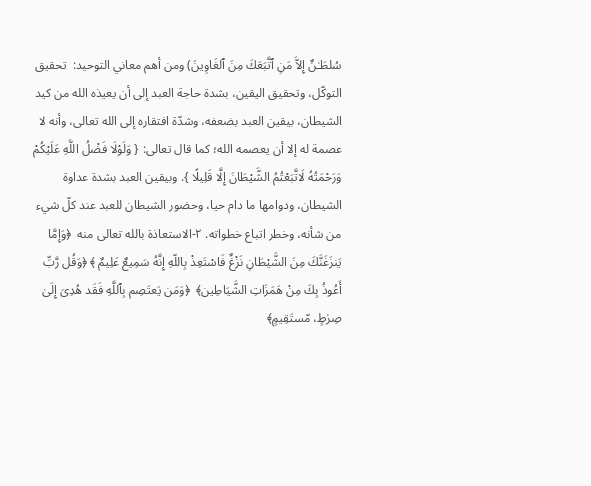سُلطَـٰنٌ إِلاَّ مَنِ ٱتَّبَعَكَ مِنَ ٱلغَاوِينَ) ومن أهم معاني التوحيد:  تحقيق التوكّل، وتحقيق اليقين، بشدة حاجة العبد إلى أن يعيذه الله من كيد الشيطان، بيقين العبد بضعفه، وشدّة افتقاره إلى الله تعالى، وأنه لا عصمة له إلا أن يعصمه الله؛ كما قال تعالى: { وَلَوْلَا فَضْلُ اللَّهِ عَلَيْكُمْ وَرَحْمَتُهُ لَاتَّبَعْتُمُ الشَّيْطَانَ إِلَّا قَلِيلًا }. وبيقين العبد بشدة عداوة الشيطان، ودوامها ما دام حيا، وحضور الشيطان للعبد عند كلّ شيء من شأنه، وخطر اتباع خطواته. ٢-الاستعاذة بالله تعالى منه  ﴿وَإِمَّا يَنزَغَنَّكَ مِنَ الشَّيْطَانِ نَزْغٌ فَاسْتَعِذْ بِاللّهِ إِنَّهُ سَمِيعٌ عَلِيمٌ ﴾ ﴿وَقُل رَّبِّ أَعُوذُ بِكَ مِنْ هَمَزَاتِ الشَّيَاطِين﴾  ﴿وَمَن يَعتَصِم بِٱللَّهِ فَقَد هُدِىَ إِلَىٰ صِرٰطٍ، مّستَقِيمٍ﴾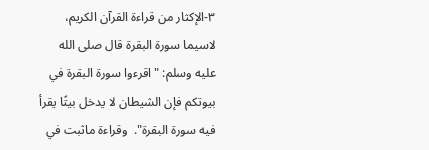٣-الإكثار من قراءة القرآن الكريم، لاسيما سورة البقرة قال صلى الله عليه وسلم: "اقرءوا سورة البقرة في بيوتكم فإن الشيطان لا يدخل بيتًا يقرأ فيه سورة البقرة".  وقراءة ماثبت في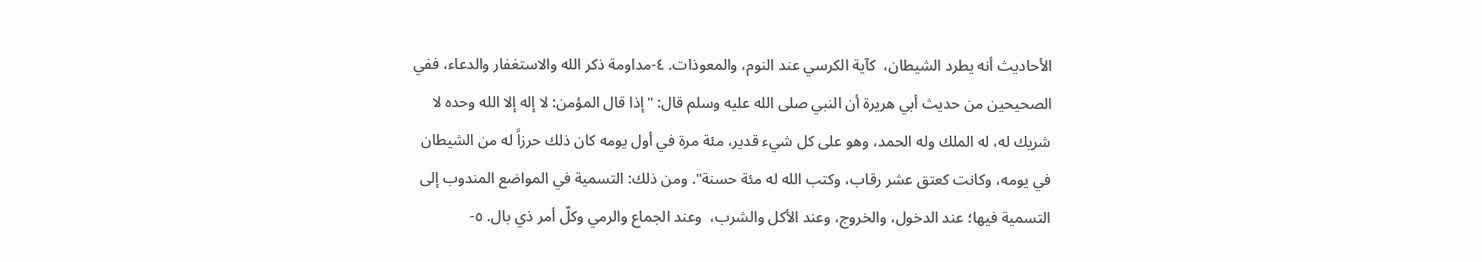الأحاديث أنه يطرد الشيطان،  كآية الكرسي عند النوم، والمعوذات. ٤-مداومة ذكر الله والاستغفار والدعاء، ففي الصحيحين من حديث أبي هريرة أن النبي صلى الله عليه وسلم قال: "إذا قال المؤمن: لا إله إلا الله وحده لا شريك له، له الملك وله الحمد، وهو على كل شيء قدير، مئة مرة في أول يومه كان ذلك حرزاً له من الشيطان في يومه، وكانت كعتق عشر رقاب، وكتب الله له مئة حسنة". ومن ذلك: التسمية في المواضع المندوب إلى التسمية فيها؛ عند الدخول، والخروج، وعند الأكل والشرب،  وعند الجماع والرمي وكلّ أمر ذي بال. ٥-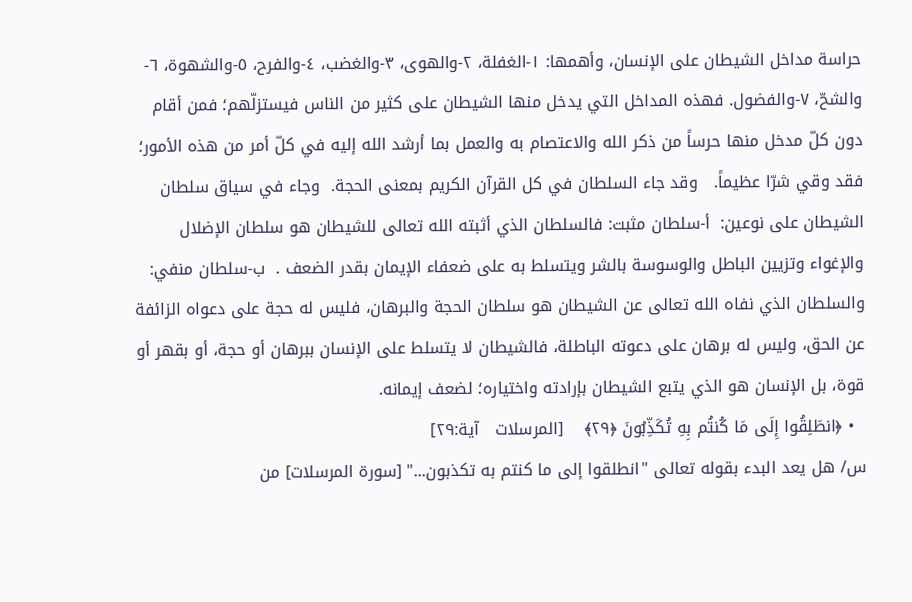حراسة مداخل الشيطان على الإنسان، وأهمها: ١-الغفلة، ٢-والهوى، ٣-والغضب، ٤-والفرح، ٥-والشهوة، ٦-والشحّ، ٧-والفضول. فهذه المداخل التي يدخل منها الشيطان على كثير من الناس فيستزلّهم؛ فمن أقام دون كلّ مدخل منها حرساً من ذكر الله والاعتصام به والعمل بما أرشد الله إليه في كلّ أمر من هذه الأمور؛ فقد وقي شرّا عظيماً.   وقد جاء السلطان في كل القرآن الكريم بمعنى الحجة.  وجاء في سياق سلطان الشيطان على نوعين:  أ-سلطان مثبت: فالسلطان الذي أثبته الله تعالى للشيطان هو سلطان الإضلال والإغواء وتزيين الباطل والوسوسة بالشر ويتسلط به على ضعفاء الإيمان بقدر الضعف .  ب-سلطان منفي: والسلطان الذي نفاه الله تعالى عن الشيطان هو سلطان الحجة والبرهان، فليس له حجة على دعواه الزائفة عن الحق، وليس له برهان على دعوته الباطلة، فالشيطان لا يتسلط على الإنسان ببرهان أو حجة، أو بقهر أو قوة، بل الإنسان هو الذي يتبع الشيطان بإرادته واختياره؛ لضعف إيمانه.
  • ﴿انطَلِقُوا إِلَى مَا كُنتُم بِهِ تُكَذِّبُونَ ﴿٢٩﴾    [المرسلات   آية:٢٩]
س/ هل يعد البدء بقوله تعالى "انطلقوا إلى ما كنتم به تكذبون..." [سورة المرسلات] من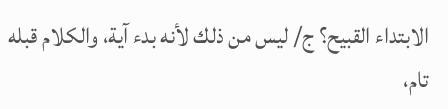الابتداء القبيح؟ ج/ ليس من ذلك لأنه بدء آية، والكلام قبله تام،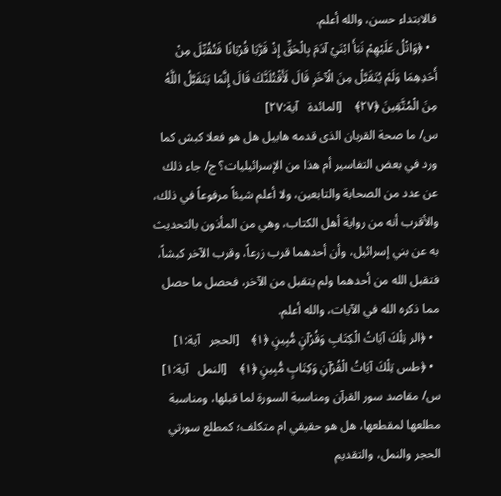فالابتداء حسن، والله أعلم.
  • ﴿وَاتْلُ عَلَيْهِمْ نَبَأَ ابْنَيْ آدَمَ بِالْحَقِّ إِذْ قَرَّبَا قُرْبَانًا فَتُقُبِّلَ مِنْ أَحَدِهِمَا وَلَمْ يُتَقَبَّلْ مِنَ الْآخَرِ قَالَ لَأَقْتُلَنَّكَ قَالَ إِنَّمَا يَتَقَبَّلُ اللَّهُ مِنَ الْمُتَّقِينَ ﴿٢٧﴾    [المائدة   آية:٢٧]
س/ ما صحة القربان الذى قدمه هابيل هل هو فعلا كبش كما ورد في بعض التفاسير أم هذا من الإسرائيليات؟ ج/ جاء ذلك عن عدد من الصحابة والتابعين، ولا أعلم شيئاً مرفوعاً في ذلك، والأقرب أنه من رواية أهل الكتاب، وهي من المأذون بالتحديث به عن بني إسرائيل، وأن أحدهما قرب زرعاً، وقرب الآخر كبشاً، فتقبل الله من أحدهما ولم يتقبل من الآخر، فحصل ما حصل مما ذكره الله في الآيات، والله أعلم.
  • ﴿الر تِلْكَ آيَاتُ الْكِتَابِ وَقُرْآنٍ مُّبِينٍ ﴿١﴾    [الحجر   آية:١]
  • ﴿طس‌ تِلْكَ آيَاتُ الْقُرْآنِ وَكِتَابٍ مُّبِينٍ ﴿١﴾    [النمل   آية:١]
س/ مقاصد سور القرآن ومناسبة السورة لما قبلها، ومناسبة مطلعها لمقطعها، هل هو حقيقي ام متكلف؛ كمطلع سورتي الحجر والنمل، والتقديم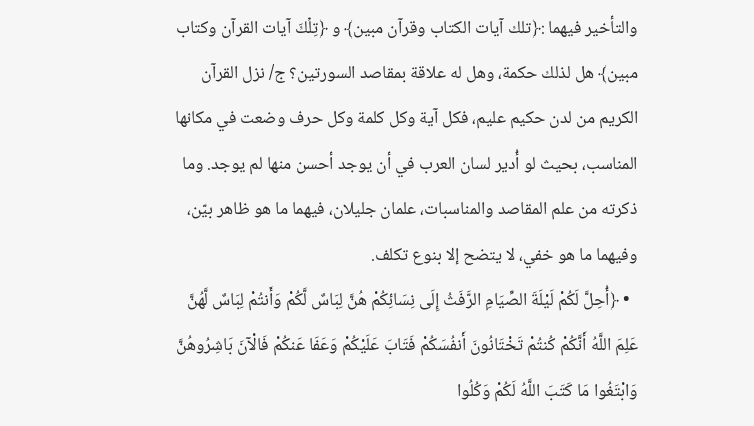والتأخير فيهما :﴿تلك آيات الكتاب وقرآن مبين﴾ و ﴿تِلۡكَ آيات القرآن وكتاب مبين﴾ هل لذلك حكمة، وهل له علاقة بمقاصد السورتين؟ ج/ نزل القرآن الكريم من لدن حكيم عليم، فكل آية وكل كلمة وكل حرف وضعت في مكانها المناسب، بحيث لو أُدير لسان العرب في أن يوجد أحسن منها لم يوجد. وما ذكرته من علم المقاصد والمناسبات، علمان جليلان، فيهما ما هو ظاهر بيّن، وفيهما ما هو خفي، لا يتضح إلا بنوع تكلف.
  • ﴿أُحِلَّ لَكُمْ لَيْلَةَ الصِّيَامِ الرَّفَثُ إِلَى نِسَائِكُمْ هُنَّ لِبَاسٌ لَّكُمْ وَأَنتُمْ لِبَاسٌ لَّهُنَّ عَلِمَ اللَّهُ أَنَّكُمْ كُنتُمْ تَخْتَانُونَ أَنفُسَكُمْ فَتَابَ عَلَيْكُمْ وَعَفَا عَنكُمْ فَالْآنَ بَاشِرُوهُنَّ وَابْتَغُوا مَا كَتَبَ اللَّهُ لَكُمْ وَكُلُوا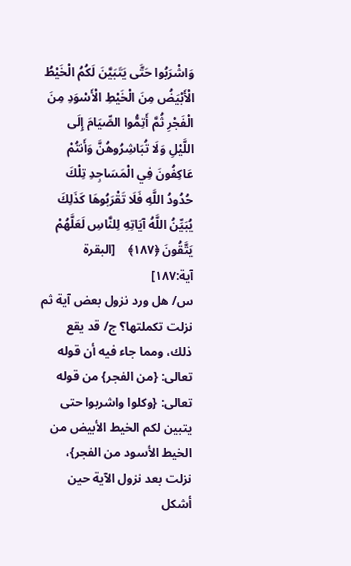وَاشْرَبُوا حَتَّى يَتَبَيَّنَ لَكُمُ الْخَيْطُ الْأَبْيَضُ مِنَ الْخَيْطِ الْأَسْوَدِ مِنَ الْفَجْرِ ثُمَّ أَتِمُّوا الصِّيَامَ إِلَى اللَّيْلِ وَلَا تُبَاشِرُوهُنَّ وَأَنتُمْ عَاكِفُونَ فِي الْمَسَاجِدِ تِلْكَ حُدُودُ اللَّهِ فَلَا تَقْرَبُوهَا كَذَلِكَ يُبَيِّنُ اللَّهُ آيَاتِهِ لِلنَّاسِ لَعَلَّهُمْ يَتَّقُونَ ﴿١٨٧﴾    [البقرة   آية:١٨٧]
س/ هل ورد نزول بعض آية ثم نزلت تكملتها؟ ج/ قد يقع ذلك، ومما جاء فيه أن قوله تعالى: {من الفجر} من قوله تعالى: {وكلوا واشربوا حتى يتبين لكم الخيط الأبيض من الخيط الأسود من الفجر}، نزلت بعد نزول الآية حين أشكل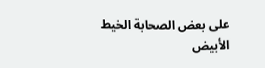على بعض الصحابة الخيط الأبيض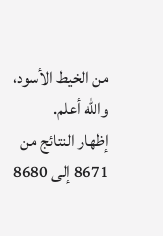من الخيط الأسود، والله أعلم.
إظهار النتائج من 8671 إلى 8680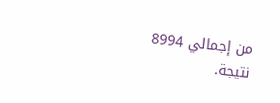من إجمالي 8994 نتيجة.